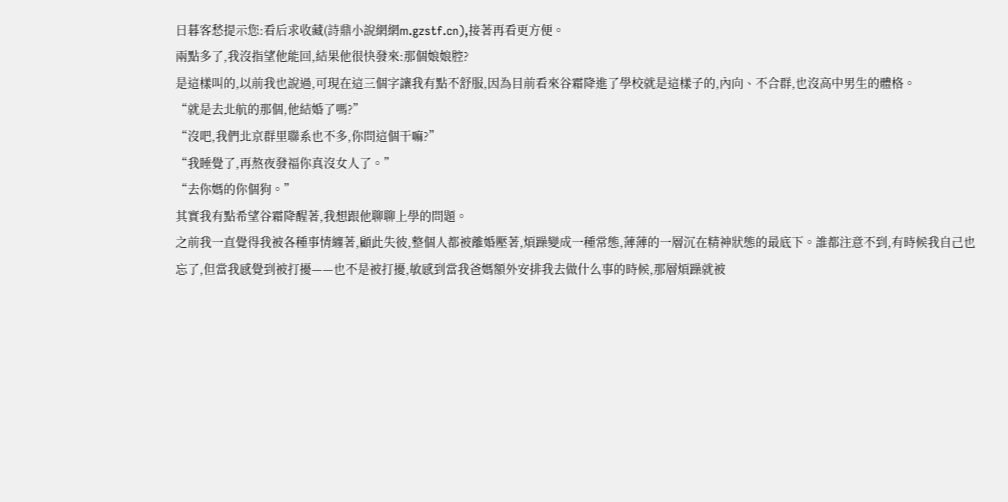日暮客愁提示您:看后求收藏(詩鼎小說網網m.gzstf.cn),接著再看更方便。
兩點多了,我沒指望他能回,結果他很快發來:那個娘娘腔?
是這樣叫的,以前我也說過,可現在這三個字讓我有點不舒服,因為目前看來谷霜降進了學校就是這樣子的,內向、不合群,也沒高中男生的體格。
“就是去北航的那個,他結婚了嗎?”
“沒吧,我們北京群里聯系也不多,你問這個干嘛?”
“我睡覺了,再熬夜發福你真沒女人了。”
“去你媽的你個狗。”
其實我有點希望谷霜降醒著,我想跟他聊聊上學的問題。
之前我一直覺得我被各種事情纏著,顧此失彼,整個人都被離婚壓著,煩躁變成一種常態,薄薄的一層沉在精神狀態的最底下。誰都注意不到,有時候我自己也忘了,但當我感覺到被打擾——也不是被打擾,敏感到當我爸媽額外安排我去做什么事的時候,那層煩躁就被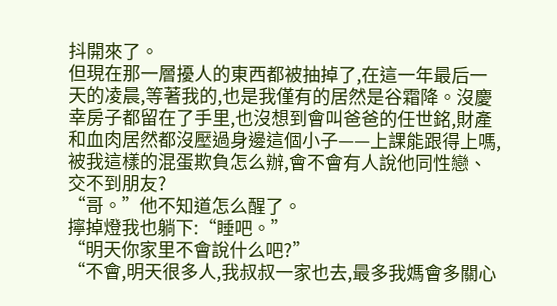抖開來了。
但現在那一層擾人的東西都被抽掉了,在這一年最后一天的凌晨,等著我的,也是我僅有的居然是谷霜降。沒慶幸房子都留在了手里,也沒想到會叫爸爸的任世銘,財產和血肉居然都沒壓過身邊這個小子——上課能跟得上嗎,被我這樣的混蛋欺負怎么辦,會不會有人說他同性戀、交不到朋友?
“哥。”他不知道怎么醒了。
擰掉燈我也躺下:“睡吧。”
“明天你家里不會說什么吧?”
“不會,明天很多人,我叔叔一家也去,最多我媽會多關心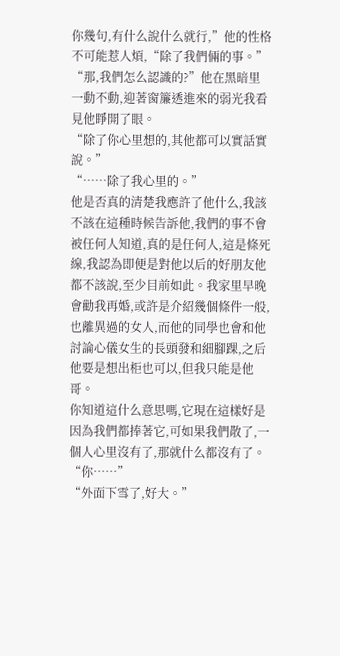你幾句,有什么說什么就行,”他的性格不可能惹人煩,“除了我們倆的事。”
“那,我們怎么認識的?”他在黑暗里一動不動,迎著窗簾透進來的弱光我看見他睜開了眼。
“除了你心里想的,其他都可以實話實說。”
“……除了我心里的。”
他是否真的清楚我應許了他什么,我該不該在這種時候告訴他,我們的事不會被任何人知道,真的是任何人,這是條死線,我認為即便是對他以后的好朋友他都不該說,至少目前如此。我家里早晚會勸我再婚,或許是介紹幾個條件一般,也離異過的女人,而他的同學也會和他討論心儀女生的長頭發和細腳踝,之后他要是想出柜也可以,但我只能是他哥。
你知道這什么意思嗎,它現在這樣好是因為我們都捧著它,可如果我們散了,一個人心里沒有了,那就什么都沒有了。
“你……”
“外面下雪了,好大。”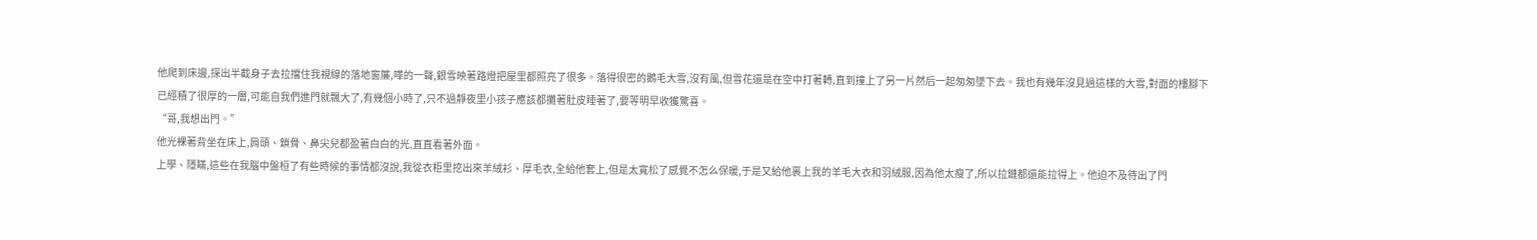他爬到床邊,探出半截身子去拉擋住我視線的落地窗簾,嘩的一聲,銀雪映著路燈把屋里都照亮了很多。落得很密的鵝毛大雪,沒有風,但雪花還是在空中打著轉,直到撞上了另一片然后一起匆匆墜下去。我也有幾年沒見過這樣的大雪,對面的樓腳下已經積了很厚的一層,可能自我們進門就飄大了,有幾個小時了,只不過靜夜里小孩子應該都攤著肚皮睡著了,要等明早收獲驚喜。
“哥,我想出門。”
他光裸著背坐在床上,肩頭、鎖骨、鼻尖兒都盈著白白的光,直直看著外面。
上學、隱瞞,這些在我腦中盤桓了有些時候的事情都沒說,我從衣柜里挖出來羊絨衫、厚毛衣,全給他套上,但是太寬松了感覺不怎么保暖,于是又給他裹上我的羊毛大衣和羽絨服,因為他太瘦了,所以拉鏈都還能拉得上。他迫不及待出了門